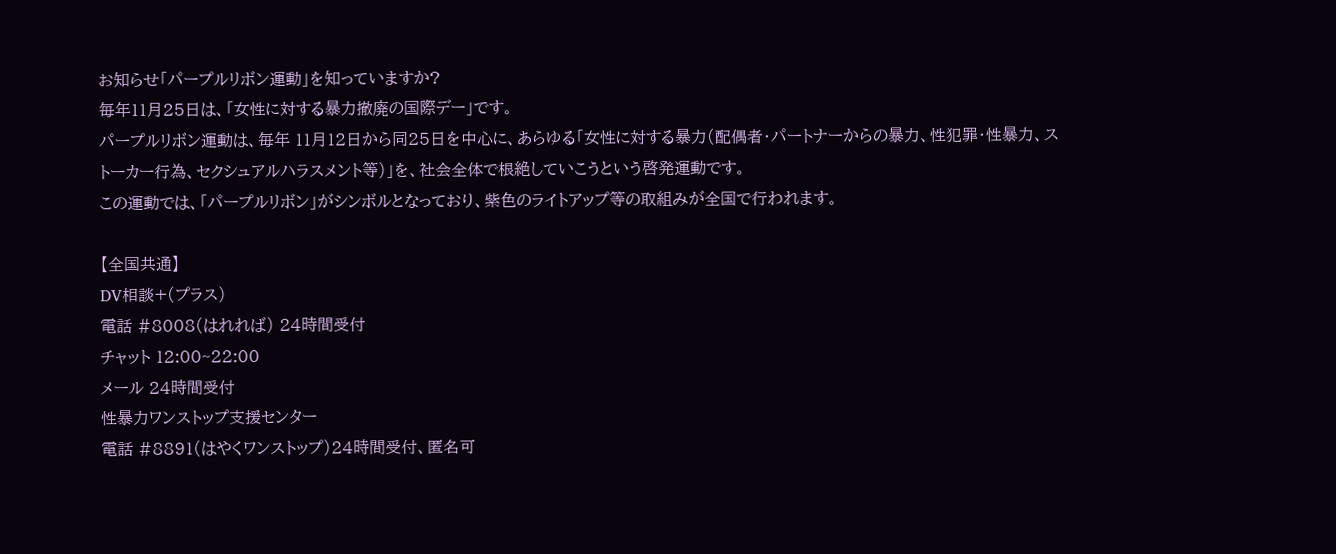お知らせ「パープルリボン運動」を知っていますか?
毎年11月25日は、「女性に対する暴力撤廃の国際デー」です。
パープルリボン運動は、毎年 11月12日から同25日を中心に、あらゆる「女性に対する暴力(配偶者・パートナーからの暴力、性犯罪・性暴力、ストーカー行為、セクシュアルハラスメント等)」を、社会全体で根絶していこうという啓発運動です。
この運動では、「パープルリボン」がシンボルとなっており、紫色のライトアップ等の取組みが全国で行われます。

【全国共通】
DV相談+(プラス)
電話 #8008(はれれば) 24時間受付
チャット 12:00~22:00
メール 24時間受付
性暴力ワンストップ支援センター
電話 #8891(はやくワンストップ)24時間受付、匿名可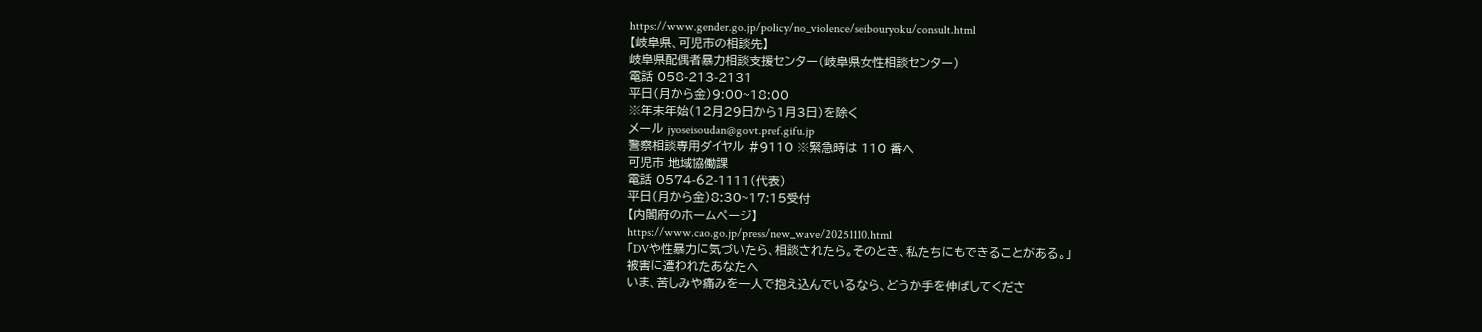https://www.gender.go.jp/policy/no_violence/seibouryoku/consult.html
【岐阜県、可児市の相談先】
岐阜県配偶者暴力相談支援センター(岐阜県女性相談センター)
電話 058-213-2131
平日(月から金)9:00~18:00
※年末年始(12月29日から1月3日)を除く
メール jyoseisoudan@govt.pref.gifu.jp
警察相談専用ダイヤル #9110 ※緊急時は 110 番へ
可児市 地域協働課
電話 0574-62-1111(代表)
平日(月から金)8:30~17:15受付
【内閣府のホームページ】
https://www.cao.go.jp/press/new_wave/20251110.html
「DVや性暴力に気づいたら、相談されたら。そのとき、私たちにもできることがある。」
被害に遭われたあなたへ
いま、苦しみや痛みを一人で抱え込んでいるなら、どうか手を伸ばしてくださ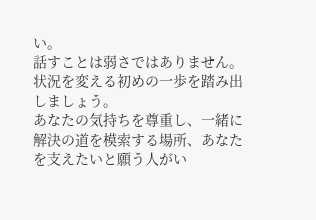い。
話すことは弱さではありません。
状況を変える初めの一歩を踏み出しましょう。
あなたの気持ちを尊重し、一緒に解決の道を模索する場所、あなたを支えたいと願う人がい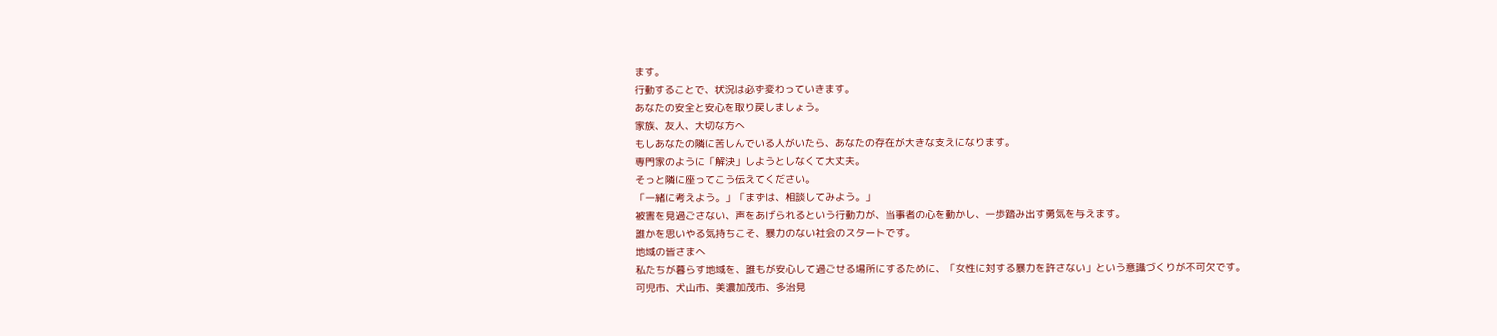ます。
行動することで、状況は必ず変わっていきます。
あなたの安全と安心を取り戻しましょう。
家族、友人、大切な方へ
もしあなたの隣に苦しんでいる人がいたら、あなたの存在が大きな支えになります。
専門家のように「解決」しようとしなくて大丈夫。
そっと隣に座ってこう伝えてください。
「一緒に考えよう。」「まずは、相談してみよう。」
被害を見過ごさない、声をあげられるという行動力が、当事者の心を動かし、一歩踏み出す勇気を与えます。
誰かを思いやる気持ちこそ、暴力のない社会のスタートです。
地域の皆さまへ
私たちが暮らす地域を、誰もが安心して過ごせる場所にするために、「女性に対する暴力を許さない」という意識づくりが不可欠です。
可児市、犬山市、美濃加茂市、多治見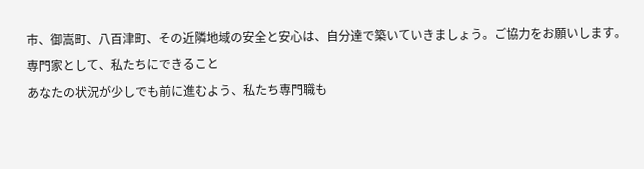市、御嵩町、八百津町、その近隣地域の安全と安心は、自分達で築いていきましょう。ご協力をお願いします。
専門家として、私たちにできること
あなたの状況が少しでも前に進むよう、私たち専門職も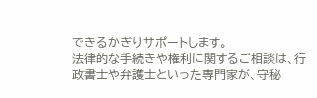できるかぎりサポートします。
法律的な手続きや権利に関するご相談は、行政書士や弁護士といった専門家が、守秘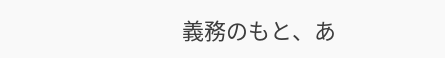義務のもと、あ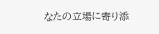なたの立場に寄り添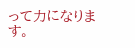って力になります。